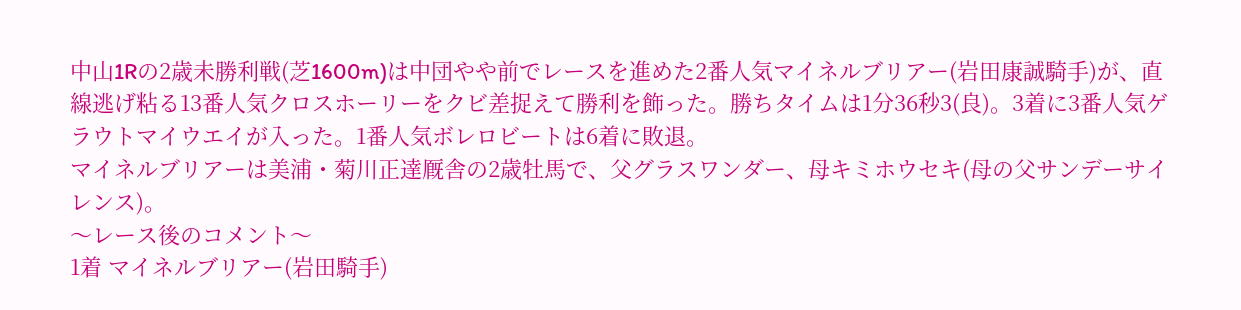中山1Rの2歳未勝利戦(芝1600m)は中団やや前でレースを進めた2番人気マイネルブリアー(岩田康誠騎手)が、直線逃げ粘る13番人気クロスホーリーをクビ差捉えて勝利を飾った。勝ちタイムは1分36秒3(良)。3着に3番人気ゲラウトマイウエイが入った。1番人気ボレロビートは6着に敗退。
マイネルブリアーは美浦・菊川正達厩舎の2歳牡馬で、父グラスワンダー、母キミホウセキ(母の父サンデーサイレンス)。
〜レース後のコメント〜
1着 マイネルブリアー(岩田騎手)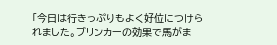「今日は行きっぷりもよく好位につけられました。ブリンカーの効果で馬がま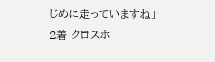じめに走っていますね」
2着 クロスホ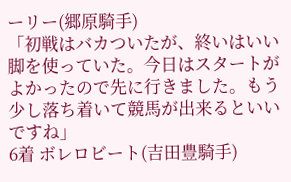ーリー(郷原騎手)
「初戦はバカついたが、終いはいい脚を使っていた。今日はスタートがよかったので先に行きました。もう少し落ち着いて競馬が出来るといいですね」
6着 ボレロビート(吉田豊騎手)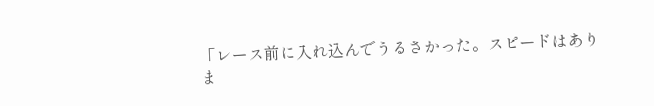「レース前に入れ込んでうるさかった。スピードはありま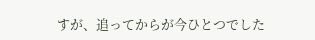すが、追ってからが今ひとつでした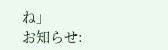ね」
お知らせ: